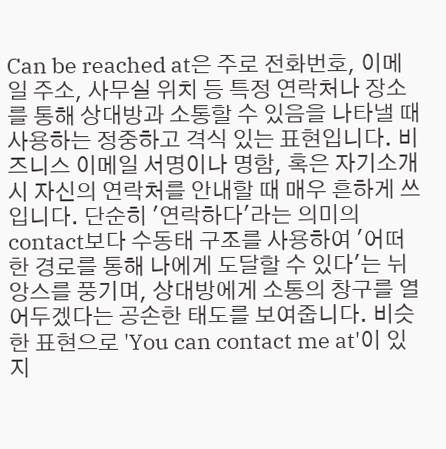Can be reached at은 주로 전화번호, 이메일 주소, 사무실 위치 등 특정 연락처나 장소를 통해 상대방과 소통할 수 있음을 나타낼 때 사용하는 정중하고 격식 있는 표현입니다. 비즈니스 이메일 서명이나 명함, 혹은 자기소개 시 자신의 연락처를 안내할 때 매우 흔하게 쓰입니다. 단순히 '연락하다'라는 의미의 contact보다 수동태 구조를 사용하여 '어떠한 경로를 통해 나에게 도달할 수 있다'는 뉘앙스를 풍기며, 상대방에게 소통의 창구를 열어두겠다는 공손한 태도를 보여줍니다. 비슷한 표현으로 'You can contact me at'이 있지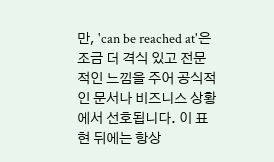만, 'can be reached at'은 조금 더 격식 있고 전문적인 느낌을 주어 공식적인 문서나 비즈니스 상황에서 선호됩니다. 이 표현 뒤에는 항상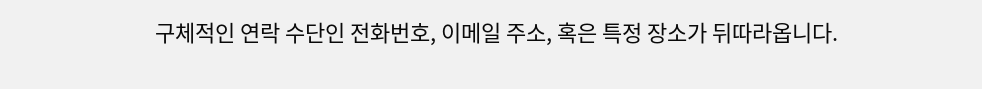구체적인 연락 수단인 전화번호, 이메일 주소, 혹은 특정 장소가 뒤따라옵니다.